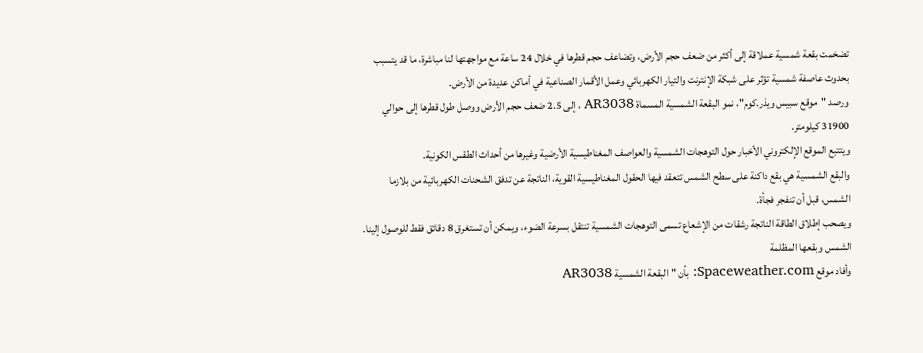تضخمت بقعة شمسية عملاقة إلى أكثر من ضعف حجم الأرض، وتضاعف حجم قطرها في خلال 24 ساعة مع مواجهتها لنا مباشرة، ما قد يتسبب بحدوث عاصفة شمسية تؤثر على شبكة الإنترنت والتيار الكهربائي وعمل الأقمار الصناعية في أماكن عديدة من الأرض.
ورصد "موقع سبيس ويذر.كوم"، نمو البقعة الشمسية المسماة AR3038 ، إلى 2.5 ضعف حجم الأرض ووصل طول قطرها إلى حوالي 31900 كيلومتر.
ويتتبع الموقع الإلكتروني الأخبار حول التوهجات الشمسية والعواصف المغناطيسية الأرضية وغيرها من أحداث الطقس الكونية.
والبقع الشمسية هي بقع داكنة على سطح الشمس تتعقد فيها الحقول المغناطيسية القوية، الناتجة عن تدفق الشحنات الكهربائية من بلازما الشمس، قبل أن تنفجر فجأة.
ويصحب إطلاق الطاقة الناتجة رشقات من الإشعاع تسمى التوهجات الشمسية تنتقل بسرعة الضوء، ويمكن أن تستغرق 8 دقائق فقط للوصول إلينا.
الشمس وبقعها المظلمة
وأفاد موقع Spaceweather.com: بأن "البقعة الشمسية AR3038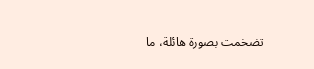تضخمت بصورة هائلة، ما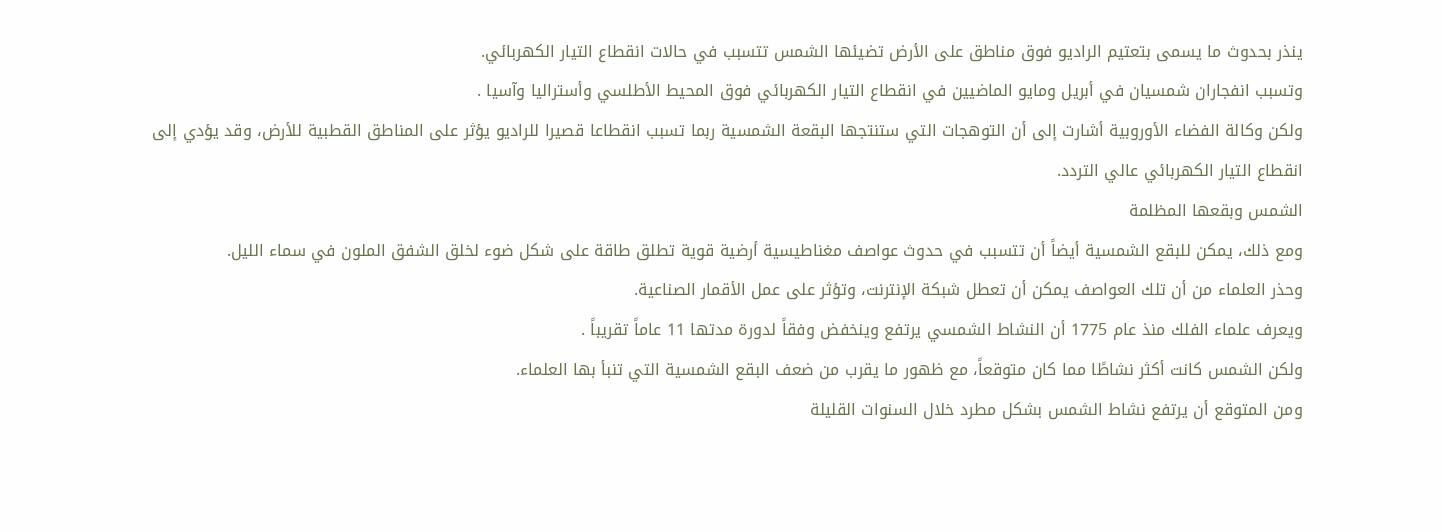ينذر بحدوث ما يسمى بتعتيم الراديو فوق مناطق على الأرض تضيئها الشمس تتسبب في حالات انقطاع التيار الكهربائي.
وتسبب انفجاران شمسيان في أبريل ومايو الماضيين في انقطاع التيار الكهربائي فوق المحيط الأطلسي وأستراليا وآسيا .
ولكن وكالة الفضاء الأوروبية أشارت إلى أن التوهجات التي ستنتجها البقعة الشمسية ربما تسبب انقطاعا قصيرا للراديو يؤثر على المناطق القطبية للأرض، وقد يؤدي إلى انقطاع التيار الكهربائي عالي التردد.
الشمس وبقعها المظلمة
ومع ذلك، يمكن للبقع الشمسية أيضاً أن تتسبب في حدوث عواصف مغناطيسية أرضية قوية تطلق طاقة على شكل ضوء لخلق الشفق الملون في سماء الليل.
وحذر العلماء من أن تلك العواصف يمكن أن تعطل شبكة الإنترنت، وتؤثر على عمل الأقمار الصناعية.
ويعرف علماء الفلك منذ عام 1775 أن النشاط الشمسي يرتفع وينخفض وفقاً لدورة مدتها 11 عاماً تقريباً .
ولكن الشمس كانت أكثر نشاطًا مما كان متوقعاً، مع ظهور ما يقرب من ضعف البقع الشمسية التي تنبأ بها العلماء.
ومن المتوقع أن يرتفع نشاط الشمس بشكل مطرد خلال السنوات القليلة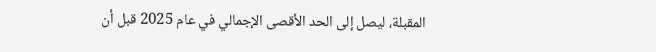المقبلة، ليصل إلى الحد الأقصى الإجمالي في عام 2025 قبل أن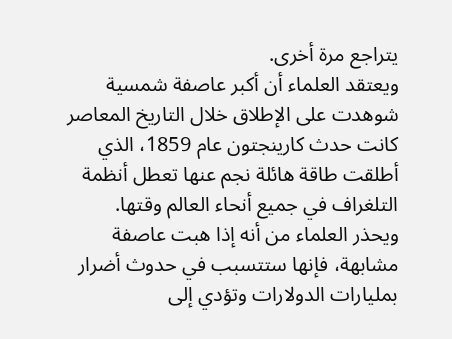يتراجع مرة أخرى.
ويعتقد العلماء أن أكبر عاصفة شمسية شوهدت على الإطلاق خلال التاريخ المعاصر كانت حدث كارينجتون عام 1859، الذي أطلقت طاقة هائلة نجم عنها تعطل أنظمة التلغراف في جميع أنحاء العالم وقتها.
ويحذر العلماء من أنه إذا هبت عاصفة مشابهة، فإنها ستتسبب في حدوث أضرار بمليارات الدولارات وتؤدي إلى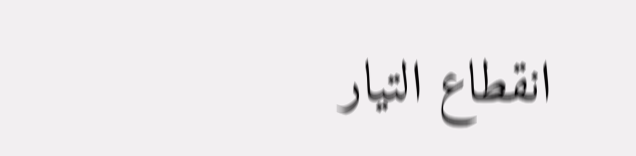انقطاع التيار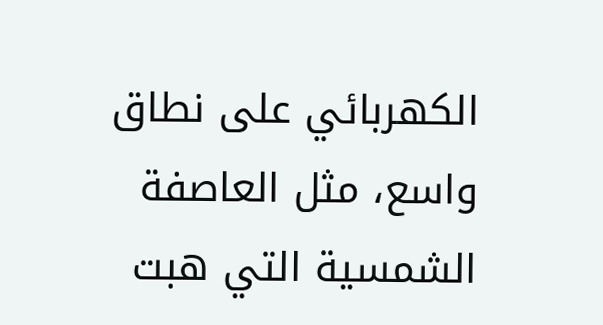الكهربائي على نطاق واسع، مثل العاصفة الشمسية التي هبت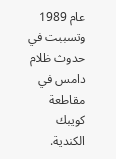عام 1989 وتسببت في حدوث ظلام دامس في مقاطعة كويبك الكندية.